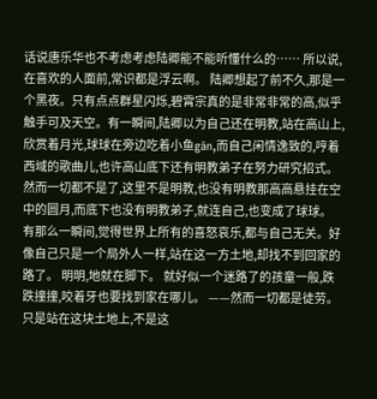话说唐乐华也不考虑考虑陆卿能不能听懂什么的…… 所以说,在喜欢的人面前,常识都是浮云啊。 陆卿想起了前不久,那是一个黑夜。只有点点群星闪烁,碧霄宗真的是非常非常的高,似乎触手可及天空。有一瞬间,陆卿以为自己还在明教,站在高山上,欣赏着月光,球球在旁边吃着小鱼gān,而自己闲情逸致的,哼着西域的歌曲儿,也许高山底下还有明教弟子在努力研究招式。 然而一切都不是了,这里不是明教,也没有明教那高高悬挂在空中的圆月,而底下也没有明教弟子,就连自己,也变成了球球。 有那么一瞬间,觉得世界上所有的喜怒哀乐,都与自己无关。好像自己只是一个局外人一样,站在这一方土地,却找不到回家的路了。 明明,地就在脚下。 就好似一个迷路了的孩童一般,跌跌撞撞,咬着牙也要找到家在哪儿。 ——然而一切都是徒劳。 只是站在这块土地上,不是这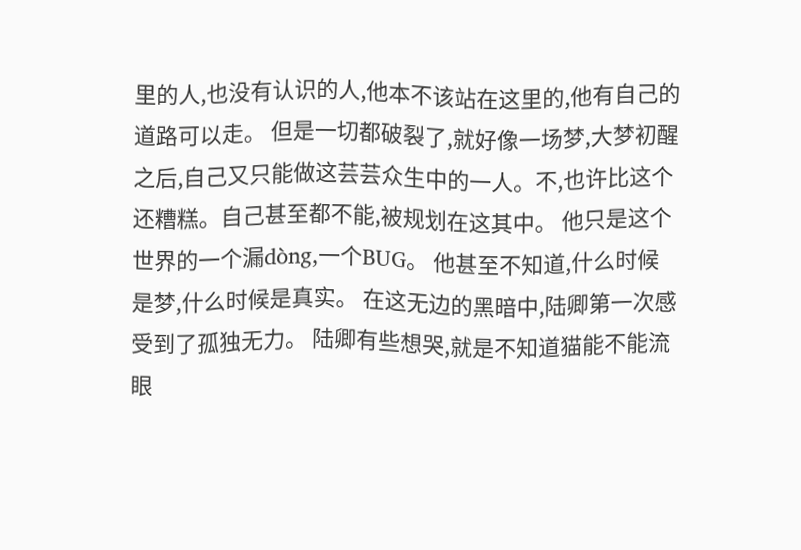里的人,也没有认识的人,他本不该站在这里的,他有自己的道路可以走。 但是一切都破裂了,就好像一场梦,大梦初醒之后,自己又只能做这芸芸众生中的一人。不,也许比这个还糟糕。自己甚至都不能,被规划在这其中。 他只是这个世界的一个漏dòng,一个BUG。 他甚至不知道,什么时候是梦,什么时候是真实。 在这无边的黑暗中,陆卿第一次感受到了孤独无力。 陆卿有些想哭,就是不知道猫能不能流眼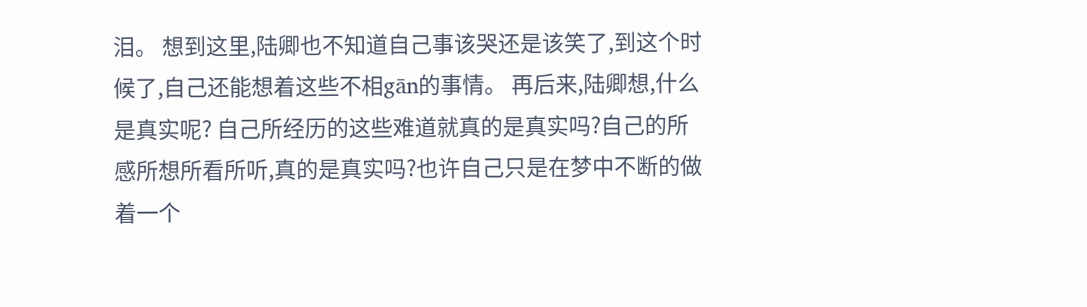泪。 想到这里,陆卿也不知道自己事该哭还是该笑了,到这个时候了,自己还能想着这些不相gān的事情。 再后来,陆卿想,什么是真实呢? 自己所经历的这些难道就真的是真实吗?自己的所感所想所看所听,真的是真实吗?也许自己只是在梦中不断的做着一个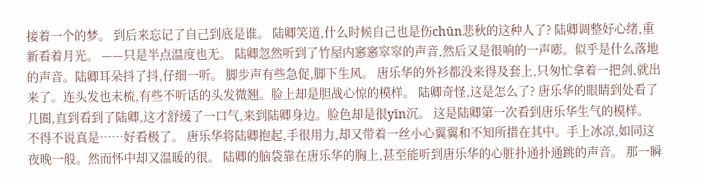接着一个的梦。 到后来忘记了自己到底是谁。 陆卿笑道,什么时候自己也是伤chūn悲秋的这种人了? 陆卿调整好心绪,重新看着月光。 ——只是半点温度也无。 陆卿忽然听到了竹屋内窸窸窣窣的声音,然后又是很响的一声嘭。似乎是什么落地的声音。陆卿耳朵抖了抖,仔细一听。 脚步声有些急促,脚下生风。 唐乐华的外衫都没来得及套上,只匆忙拿着一把剑,就出来了。连头发也未梳,有些不听话的头发微翘。脸上却是胆战心惊的模样。 陆卿奇怪,这是怎么了? 唐乐华的眼睛到处看了几圈,直到看到了陆卿,这才舒缓了一口气,来到陆卿身边。脸色却是很yīn沉。 这是陆卿第一次看到唐乐华生气的模样。 不得不说真是……好看极了。 唐乐华将陆卿抱起,手很用力,却又带着一丝小心翼翼和不知所措在其中。手上冰凉,如同这夜晚一般。然而怀中却又温暖的很。 陆卿的脑袋靠在唐乐华的胸上,甚至能听到唐乐华的心脏扑通扑通跳的声音。 那一瞬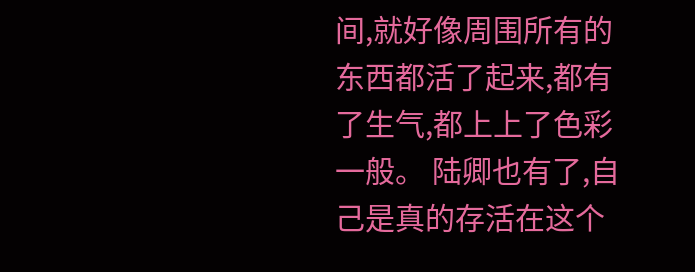间,就好像周围所有的东西都活了起来,都有了生气,都上上了色彩一般。 陆卿也有了,自己是真的存活在这个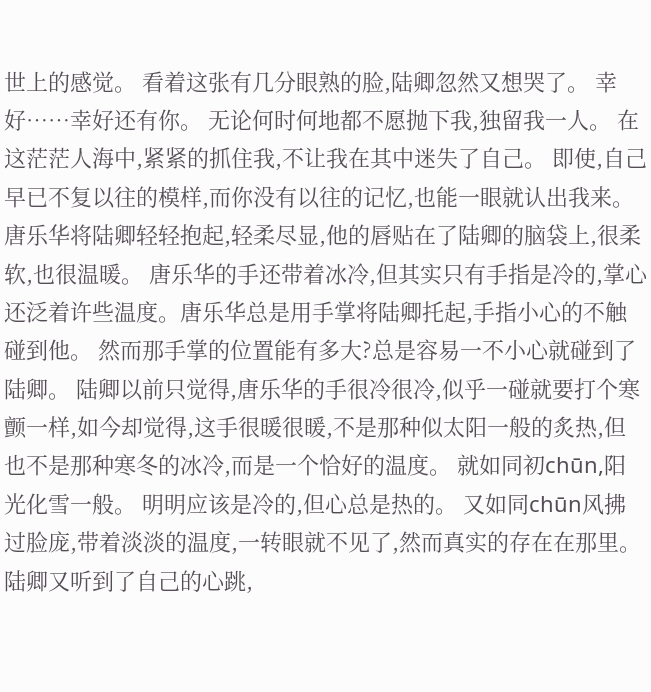世上的感觉。 看着这张有几分眼熟的脸,陆卿忽然又想哭了。 幸好……幸好还有你。 无论何时何地都不愿抛下我,独留我一人。 在这茫茫人海中,紧紧的抓住我,不让我在其中迷失了自己。 即使,自己早已不复以往的模样,而你没有以往的记忆,也能一眼就认出我来。 唐乐华将陆卿轻轻抱起,轻柔尽显,他的唇贴在了陆卿的脑袋上,很柔软,也很温暖。 唐乐华的手还带着冰冷,但其实只有手指是冷的,掌心还泛着许些温度。唐乐华总是用手掌将陆卿托起,手指小心的不触碰到他。 然而那手掌的位置能有多大?总是容易一不小心就碰到了陆卿。 陆卿以前只觉得,唐乐华的手很冷很冷,似乎一碰就要打个寒颤一样,如今却觉得,这手很暖很暖,不是那种似太阳一般的炙热,但也不是那种寒冬的冰冷,而是一个恰好的温度。 就如同初chūn,阳光化雪一般。 明明应该是冷的,但心总是热的。 又如同chūn风拂过脸庞,带着淡淡的温度,一转眼就不见了,然而真实的存在在那里。 陆卿又听到了自己的心跳,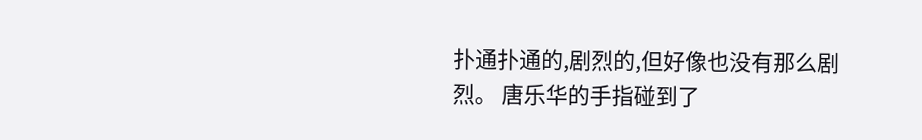扑通扑通的,剧烈的,但好像也没有那么剧烈。 唐乐华的手指碰到了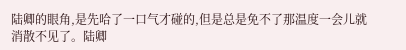陆卿的眼角,是先哈了一口气才碰的,但是总是免不了那温度一会儿就消散不见了。陆卿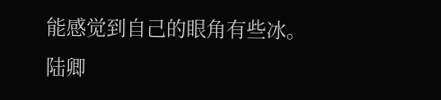能感觉到自己的眼角有些冰。 陆卿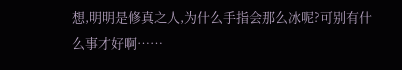想,明明是修真之人,为什么手指会那么冰呢?可别有什么事才好啊……